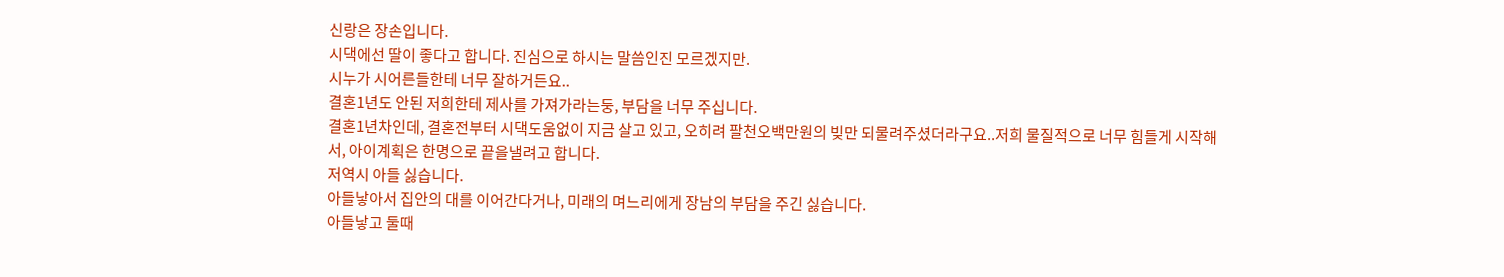신랑은 장손입니다.
시댁에선 딸이 좋다고 합니다. 진심으로 하시는 말씀인진 모르겠지만.
시누가 시어른들한테 너무 잘하거든요..
결혼1년도 안된 저희한테 제사를 가져가라는둥, 부담을 너무 주십니다.
결혼1년차인데, 결혼전부터 시댁도움없이 지금 살고 있고, 오히려 팔천오백만원의 빚만 되물려주셨더라구요..저희 물질적으로 너무 힘들게 시작해서, 아이계획은 한명으로 끝을낼려고 합니다.
저역시 아들 싫습니다.
아들낳아서 집안의 대를 이어간다거나, 미래의 며느리에게 장남의 부담을 주긴 싫습니다.
아들낳고 둘때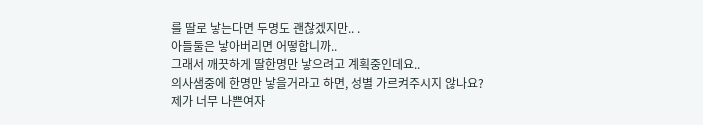를 딸로 낳는다면 두명도 괜찮겠지만.. .
아들둘은 낳아버리면 어떻합니까..
그래서 깨끗하게 딸한명만 낳으려고 계획중인데요..
의사샘중에 한명만 낳을거라고 하면, 성별 가르켜주시지 않나요?
제가 너무 나쁜여자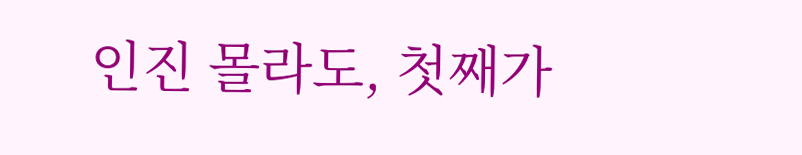인진 몰라도, 첫째가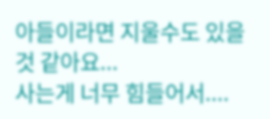아들이라면 지울수도 있을것 같아요...
사는게 너무 힘들어서....